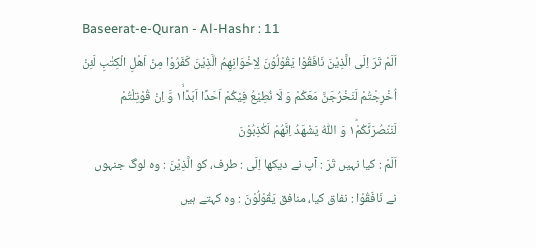Baseerat-e-Quran - Al-Hashr : 11
اَلَمْ تَرَ اِلَى الَّذِیْنَ نَافَقُوْا یَقُوْلُوْنَ لِاِخْوَانِهِمُ الَّذِیْنَ كَفَرُوْا مِنْ اَهْلِ الْكِتٰبِ لَئِنْ اُخْرِجْتُمْ لَنَخْرُجَنَّ مَعَكُمْ وَ لَا نُطِیْعُ فِیْكُمْ اَحَدًا اَبَدًا١ۙ وَّ اِنْ قُوْتِلْتُمْ لَنَنْصُرَنَّكُمْ١ؕ وَ اللّٰهُ یَشْهَدُ اِنَّهُمْ لَكٰذِبُوْنَ
اَلَمْ : کیا نہیں تَرَ : آپ نے دیکھا اِلَى : طرف، کو الَّذِيْنَ : وہ لوگ جنہوں نے نَافَقُوْا : نفاق کیا، منافق يَقُوْلُوْنَ : وہ کہتے ہیں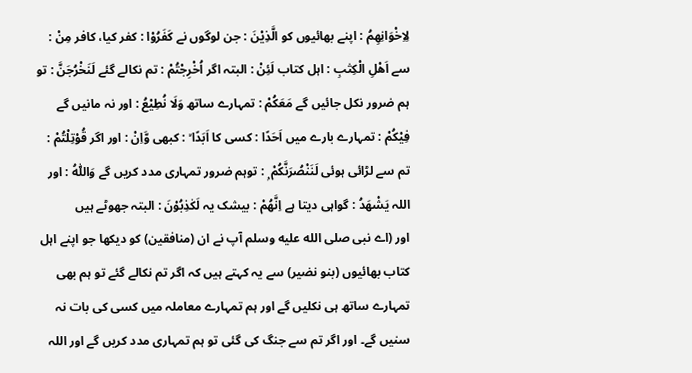لِاِخْوَانِهِمُ : اپنے بھائیوں کو الَّذِيْنَ : جن لوگوں نے كَفَرُوْا : کفر کیا، کافر مِنْ : سے اَهْلِ الْكِتٰبِ : اہل کتاب لَئِنْ : البتہ اگر اُخْرِجْتُمْ : تم نکالے گئے لَنَخْرُجَنَّ : تو ہم ضرور نکل جائیں گے مَعَكُمْ : تمہارے ساتھ وَلَا نُطِيْعُ : اور نہ مانیں گے فِيْكُمْ : تمہارے بارے میں اَحَدًا : کسی کا اَبَدًا ۙ : کبھی وَّاِنْ : اور اگر قُوْتِلْتُمْ : تم سے لڑائی ہوئی لَنَنْصُرَنَّكُمْ ۭ : توہم ضرور تمہاری مدد کریں گے وَاللّٰهُ : اور اللہ يَشْهَدُ : گواہی دیتا ہے اِنَّهُمْ : بیشک یہ لَكٰذِبُوْنَ : البتہ جھوٹے ہیں
اور (اے نبی صلى الله عليه وسلم آپ نے ان (منافقین) کو دیکھا جو اپنے اہل کتاب بھائیوں (بنو نضیر) سے یہ کہتے ہیں کہ اگر تم نکالے گئے تو ہم بھی تمہارے ساتھ ہی نکلیں گے اور ہم تمہارے معاملہ میں کسی کی بات نہ سنیں گے۔ اور اگر تم سے جنگ کی گئی تو ہم تمہاری مدد کریں گے اور اللہ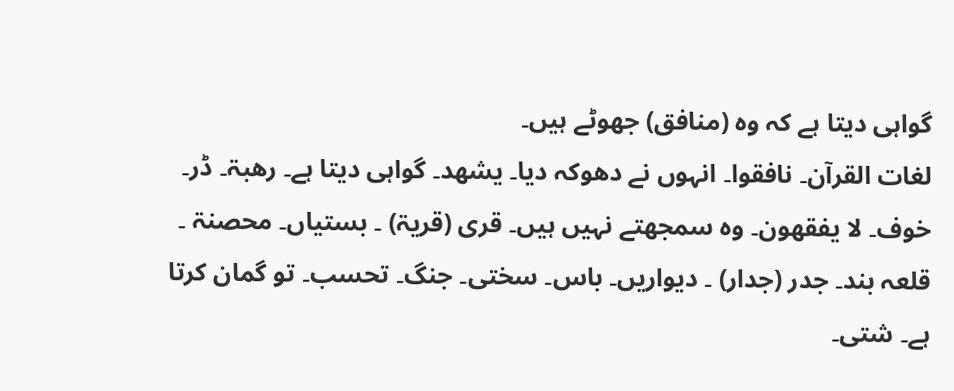گواہی دیتا ہے کہ وہ (منافق) جھوٹے ہیں۔
لغات القرآن۔ نافقوا۔ انہوں نے دھوکہ دیا۔ یشھد۔ گواہی دیتا ہے۔ رھبۃ۔ ڈر۔ خوف۔ لا یفقھون۔ وہ سمجھتے نہیں ہیں۔ قری (قریۃ) ۔ بستیاں۔ محصنۃ ۔ قلعہ بند۔ جدر (جدار) ۔ دیواریں۔ باس۔ سختی۔ جنگ۔ تحسب۔ تو گمان کرتا ہے۔ شتی۔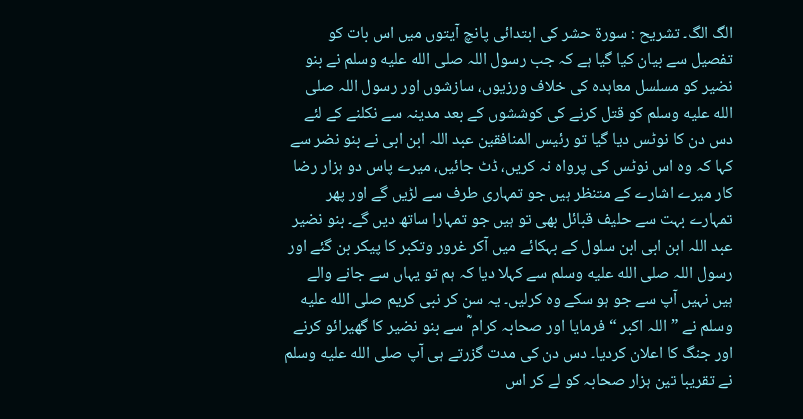الگ الگ۔ تشریح : سورة حشر کی ابتدائی پانچ آیتوں میں اس بات کو تفصیل سے بیان کیا گیا ہے کہ جب رسول اللہ صلى الله عليه وسلم نے بنو نضیر کو مسلسل معاہدہ کی خلاف ورزیوں، سازشوں اور رسول اللہ صلى الله عليه وسلم کو قتل کرنے کی کوششوں کے بعد مدینہ سے نکلنے کے لئے دس دن کا نوٹس دیا گیا تو رئیس المنافقین عبد اللہ ابن ابی نے بنو نضر سے کہا کہ وہ اس نوٹس کی پرواہ نہ کریں، ڈٹ جائیں، میرے پاس دو ہزار رضا کار میرے اشارے کے متنظر ہیں جو تمہاری طرف سے لڑیں گے اور پھر تمہارے بہت سے حلیف قبائل بھی تو ہیں جو تمہارا ساتھ دیں گے۔ بنو نضیر عبد اللہ ابن ابی ابن سلول کے بہکائے میں آکر غرور وتکبر کا پیکر بن گئے اور رسول اللہ صلى الله عليه وسلم سے کہلا دیا کہ ہم تو یہاں سے جانے والے ہیں نہیں آپ سے جو ہو سکے وہ کرلیں۔ یہ سن کر نبی کریم صلى الله عليه وسلم نے ” اللہ اکبر “ فرمایا اور صحابہ کرام ؓ سے بنو نضیر کا گھیرائو کرنے اور جنگ کا اعلان کردیا۔ دس دن کی مدت گزرتے ہی آپ صلى الله عليه وسلم نے تقریبا تین ہزار صحابہ کو لے کر اس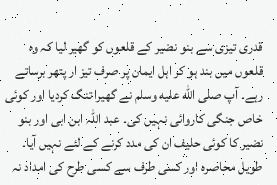قدری تیزی سے بنو نضیر کے قلعوں کو گھیر لیا کہ وہ قلعوں میں بند ہو کر اہل ایمان پر صرف تیز ار پتھر برساتے رہے۔ آپ صلى الله عليه وسلم نے گھیرا تنگ کردیا اور کوئی خاص جنگی کاروائی نہیں کی۔ عبد اللہ ابن ابی اور بنو نضیر کا کوئی حلیف ان کی مدد کرنے کے لئے نہیں آیا۔ طویل محاصرہ اور کسی طرف سے کسی طرح کی امداد نہ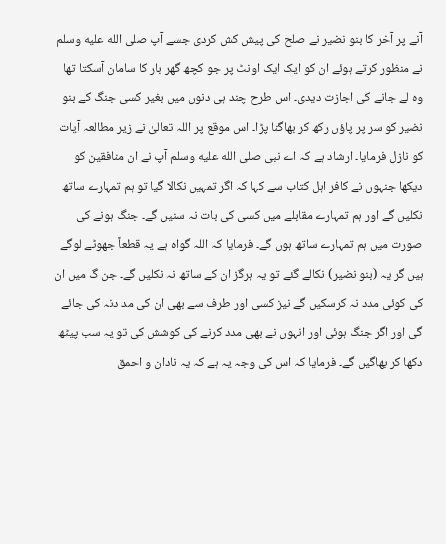آنے پر آخر کا بنو نضیر نے صلح کی پیش کش کردی جسے آپ صلى الله عليه وسلم نے منظور کرتے ہوئے ان کو ایک ایک اونٹ پر جو کچھ گھر بار کا سامان آسکتا تھا وہ لے جانے کی اجازت دیدی۔ اس طرح چند ہی دنوں میں بغیر کسی جنگ کے بنو نضیر کو سر پر پاؤں رکھ کر بھاگنا پڑا۔ اس موقع پر اللہ تعالیٰ نے زیر مطالعہ آیات کو نازل فرمایا۔ ارشاد ہے کہ اے نبی صلى الله عليه وسلم آپ نے ان منافقین کو دیکھا جنہوں نے کافر اہل کتاب سے کہا کہ اگر تمہیں نکالا گیا تو ہم تمہارے ساتھ نکلیں گے اور ہم تمہارے مقابلے میں کسی کی بات نہ سنیں گے۔ جنگ ہونے کی صورت میں ہم تمہارے ساتھ ہوں گے۔ فرمایا کہ اللہ گواہ ہے یہ قطعاً جھوٹے لوگے ہیں گر یہ (بنو نضیر) نکالے گئے تو یہ ہرگز ان کے ساتھ نہ نکلیں گے۔ جن گ میں ان کی کوئی مدد نہ کرسکیں گے نیز کسی اور طرف سے بھی ان کی مد دنہ کی جائے گی اور اگر جنگ ہوئی اور انہوں نے بھی مدد کرنے کی کوشش کی تو یہ سب پیٹھ دکھا کر بھاگیں گے۔ فرمایا کہ اس کی وجہ یہ ہے کہ یہ نادان و احمق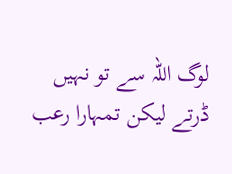لوگ اللہ سے تو نہیں ڈرتے لیکن تمہارا رعب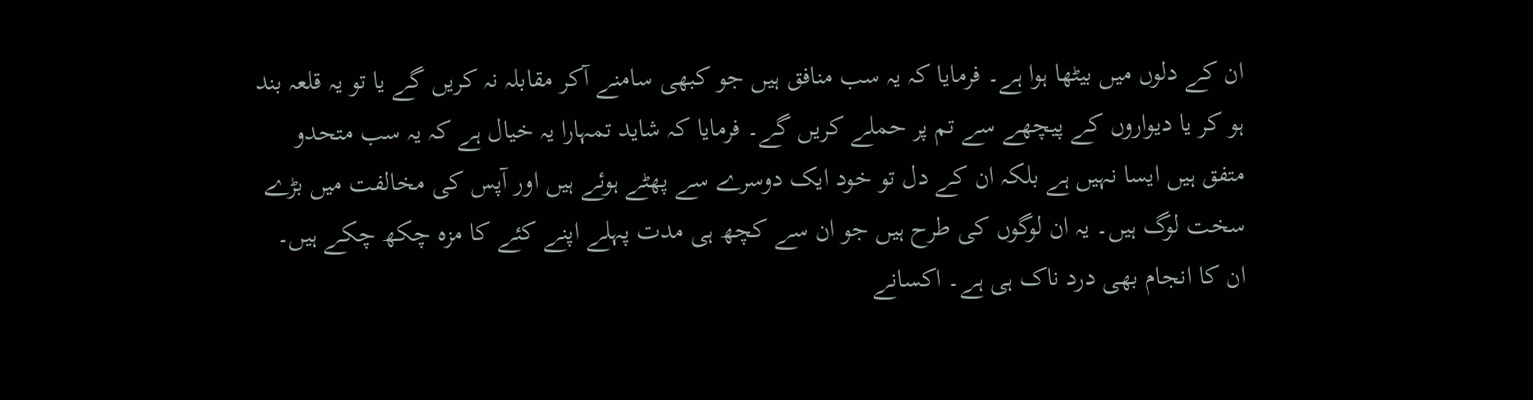ان کے دلوں میں بیٹھا ہوا ہے۔ فرمایا کہ یہ سب منافق ہیں جو کبھی سامنے آکر مقابلہ نہ کریں گے یا تو یہ قلعہ بند ہو کر یا دیواروں کے پیچھے سے تم پر حملے کریں گے۔ فرمایا کہ شاید تمہارا یہ خیال ہے کہ یہ سب متحدو متفق ہیں ایسا نہیں ہے بلکہ ان کے دل تو خود ایک دوسرے سے پھٹے ہوئے ہیں اور آپس کی مخالفت میں بڑے سخت لوگ ہیں۔ یہ ان لوگوں کی طرح ہیں جو ان سے کچھ ہی مدت پہلے اپنے کئے کا مزہ چکھ چکے ہیں۔ ان کا انجام بھی درد ناک ہی ہے۔ اکسانے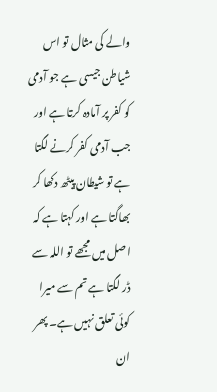والے کی مثال تو اس شیاطن جیسی ہے جو آدمی کو کفر پر آمادہ کرتا ہے اور جب آدمی کفر کرنے لگتا ہے تو شیطان پیٹھ دکھا کر بھاگتا ہے اور کہتا ہے کہ اصل میں مجھے تو اللہ سے ڈر لگتا ہے تم سے میرا کوئی تعلق نہیں ہے۔ پھر ان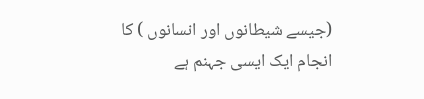(جیسے شیطانوں اور انسانوں ) کا انجام ایک ایسی جہنم ہے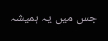جس میں یہ ہمیشہ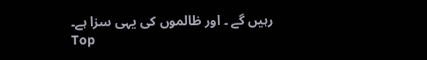رہیں گے ۔ اور ظالموں کی یہی سزا ہے۔
Top